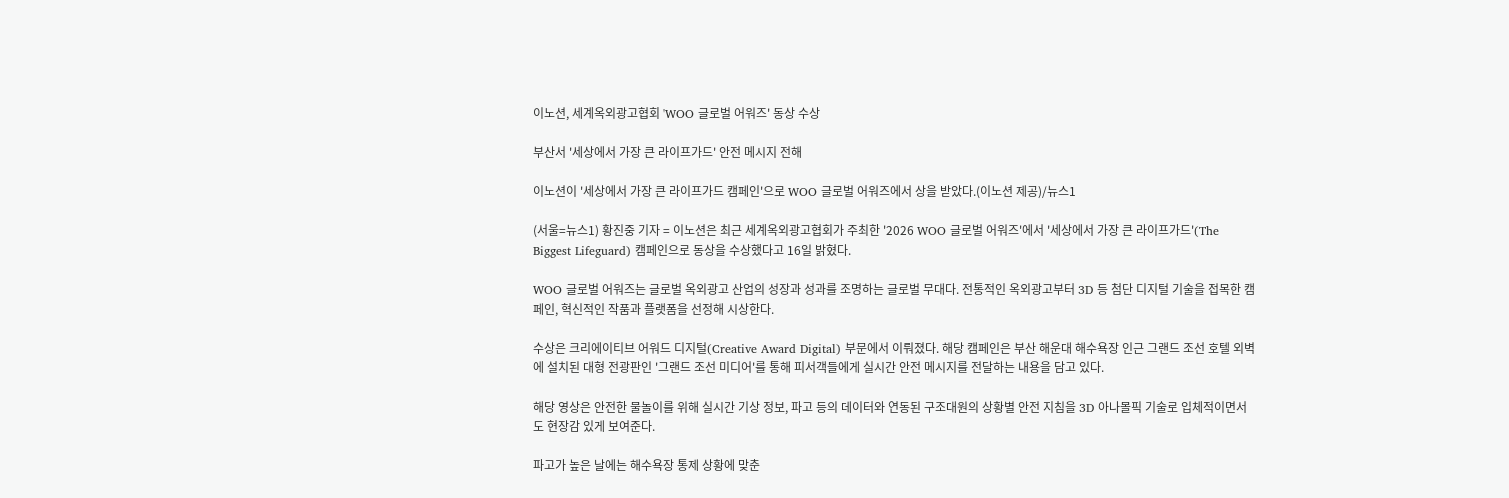이노션, 세계옥외광고협회 'WOO 글로벌 어워즈' 동상 수상

부산서 '세상에서 가장 큰 라이프가드' 안전 메시지 전해

이노션이 '세상에서 가장 큰 라이프가드 캠페인'으로 WOO 글로벌 어워즈에서 상을 받았다.(이노션 제공)/뉴스1

(서울=뉴스1) 황진중 기자 = 이노션은 최근 세계옥외광고협회가 주최한 '2026 WOO 글로벌 어워즈'에서 '세상에서 가장 큰 라이프가드'(The Biggest Lifeguard) 캠페인으로 동상을 수상했다고 16일 밝혔다.

WOO 글로벌 어워즈는 글로벌 옥외광고 산업의 성장과 성과를 조명하는 글로벌 무대다. 전통적인 옥외광고부터 3D 등 첨단 디지털 기술을 접목한 캠페인, 혁신적인 작품과 플랫폼을 선정해 시상한다.

수상은 크리에이티브 어워드 디지털(Creative Award Digital) 부문에서 이뤄졌다. 해당 캠페인은 부산 해운대 해수욕장 인근 그랜드 조선 호텔 외벽에 설치된 대형 전광판인 '그랜드 조선 미디어'를 통해 피서객들에게 실시간 안전 메시지를 전달하는 내용을 담고 있다.

해당 영상은 안전한 물놀이를 위해 실시간 기상 정보, 파고 등의 데이터와 연동된 구조대원의 상황별 안전 지침을 3D 아나몰픽 기술로 입체적이면서도 현장감 있게 보여준다.

파고가 높은 날에는 해수욕장 통제 상황에 맞춘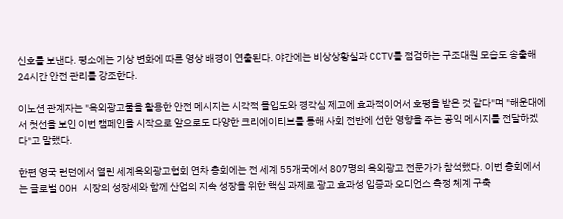신호를 보낸다. 평소에는 기상 변화에 따른 영상 배경이 연출된다. 야간에는 비상상황실과 CCTV를 점검하는 구조대원 모습도 송출해 24시간 안전 관리를 강조한다.

이노션 관계자는 "옥외광고물을 활용한 안전 메시지는 시각적 몰입도와 경각심 제고에 효과적이어서 호평을 받은 것 같다"며 "해운대에서 첫선을 보인 이번 캠페인을 시작으로 앞으로도 다양한 크리에이티브를 통해 사회 전반에 선한 영향을 주는 공익 메시지를 전달하겠다"고 말했다.

한편 영국 런던에서 열린 세계옥외광고협회 연차 총회에는 전 세계 55개국에서 807명의 옥외광고 전문가가 참석했다. 이번 총회에서는 글로벌 OOH 시장의 성장세와 함께 산업의 지속 성장을 위한 핵심 과제로 광고 효과성 입증과 오디언스 측정 체계 구축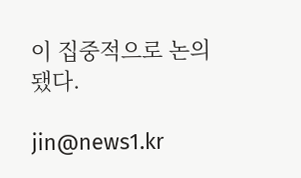이 집중적으로 논의됐다.

jin@news1.kr